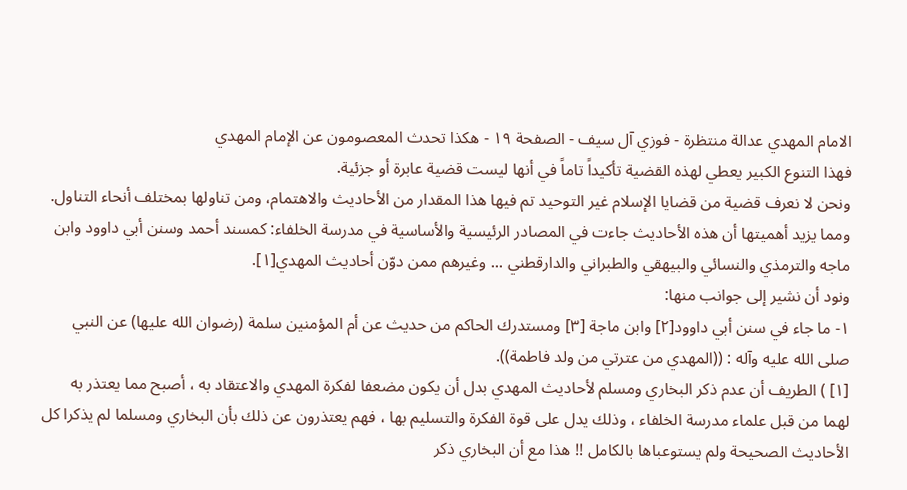الامام المهدي عدالة منتظرة - فوزي آل سيف - الصفحة ١٩ - هكذا تحدث المعصومون عن الإمام المهدي
فهذا التنوع الكبير يعطي لهذه القضية تأكيداً تاماً في أنها ليست قضية عابرة أو جزئية.
ونحن لا نعرف قضية من قضايا الإسلام غير التوحيد تم فيها هذا المقدار من الأحاديث والاهتمام، ومن تناولها بمختلف أنحاء التناول.
ومما يزيد أهميتها أن هذه الأحاديث جاءت في المصادر الرئيسية والأساسية في مدرسة الخلفاء: كمسند أحمد وسنن أبي داوود وابن ماجه والترمذي والنسائي والبيهقي والطبراني والدارقطني ... وغيرهم ممن دوّن أحاديث المهدي[١].
ونود أن نشير إلى جوانب منها:
١- ما جاء في سنن أبي داوود[٢] وابن ماجة [٣] ومستدرك الحاكم من حديث عن أم المؤمنين سلمة (رضوان الله عليها) عن النبي صلى الله عليه وآله : ((المهدي من عترتي من ولد فاطمة)).
[١] ) الطريف أن عدم ذكر البخاري ومسلم لأحاديث المهدي بدل أن يكون مضعفا لفكرة المهدي والاعتقاد به ، أصبح مما يعتذر به لهما من قبل علماء مدرسة الخلفاء ، وذلك يدل على قوة الفكرة والتسليم بها ، فهم يعتذرون عن ذلك بأن البخاري ومسلما لم يذكرا كل الأحاديث الصحيحة ولم يستوعباها بالكامل !! هذا مع أن البخاري ذكر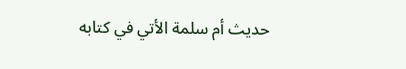حديث أم سلمة الأتي في كتابه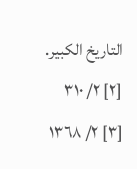التاريخ الكبير.
[٢] ٢/ ٣١٠
[٣] ٢/ ١٣٦٨